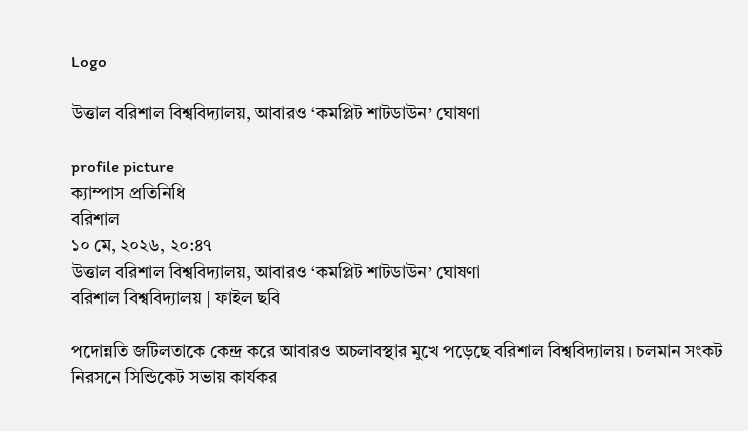Logo

উত্তাল বরিশাল বিশ্ববিদ্যালয়, আবারও ‘কমপ্লিট শাটডাউন’ ঘোষণা

profile picture
ক্যাম্পাস প্রতিনিধি
বরিশাল
১০ মে, ২০২৬, ২০:৪৭
উত্তাল বরিশাল বিশ্ববিদ্যালয়, আবারও ‘কমপ্লিট শাটডাউন’ ঘোষণা
বরিশাল বিশ্ববিদ্যালয় | ফাইল ছবি

পদোন্নতি জটিলতাকে কেন্দ্র করে আবারও অচলাবস্থার মুখে পড়েছে বরিশাল বিশ্ববিদ্যালয়। চলমান সংকট নিরসনে সিন্ডিকেট সভায় কার্যকর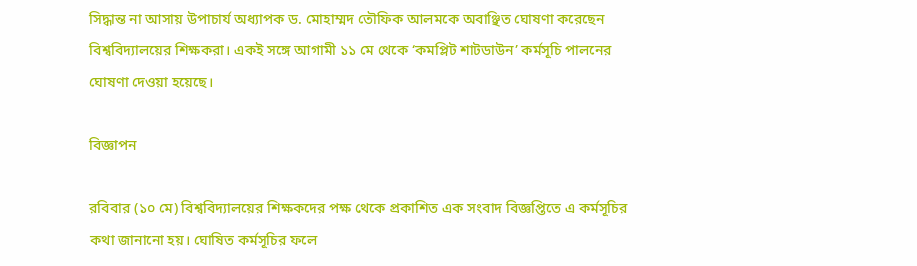সিদ্ধান্ত না আসায় উপাচার্য অধ্যাপক ড. মোহাম্মদ তৌফিক আলমকে অবাঞ্ছিত ঘোষণা করেছেন বিশ্ববিদ্যালয়ের শিক্ষকরা। একই সঙ্গে আগামী ১১ মে থেকে ‘কমপ্লিট শাটডাউন’ কর্মসূচি পালনের ঘোষণা দেওয়া হয়েছে।

বিজ্ঞাপন

রবিবার (১০ মে) বিশ্ববিদ্যালয়ের শিক্ষকদের পক্ষ থেকে প্রকাশিত এক সংবাদ বিজ্ঞপ্তিতে এ কর্মসূচির কথা জানানো হয়। ঘোষিত কর্মসূচির ফলে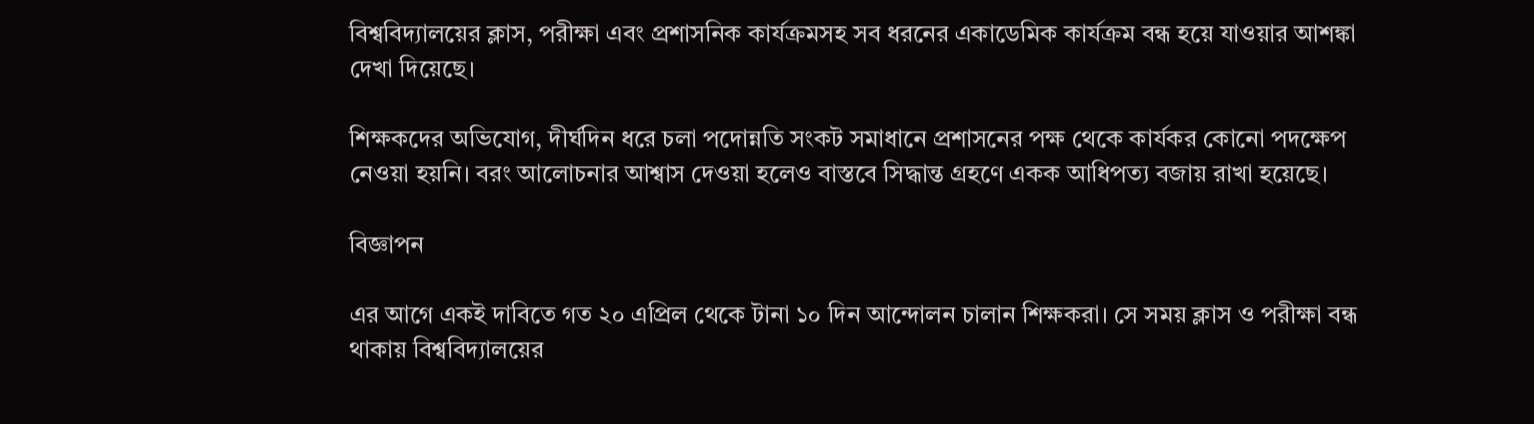বিশ্ববিদ্যালয়ের ক্লাস, পরীক্ষা এবং প্রশাসনিক কার্যক্রমসহ সব ধরনের একাডেমিক কার্যক্রম বন্ধ হয়ে যাওয়ার আশঙ্কা দেখা দিয়েছে।

শিক্ষকদের অভিযোগ, দীর্ঘদিন ধরে চলা পদোন্নতি সংকট সমাধানে প্রশাসনের পক্ষ থেকে কার্যকর কোনো পদক্ষেপ নেওয়া হয়নি। বরং আলোচনার আশ্বাস দেওয়া হলেও বাস্তবে সিদ্ধান্ত গ্রহণে একক আধিপত্য বজায় রাখা হয়েছে।

বিজ্ঞাপন

এর আগে একই দাবিতে গত ২০ এপ্রিল থেকে টানা ১০ দিন আন্দোলন চালান শিক্ষকরা। সে সময় ক্লাস ও পরীক্ষা বন্ধ থাকায় বিশ্ববিদ্যালয়ের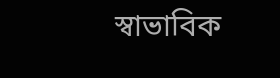স্বাভাবিক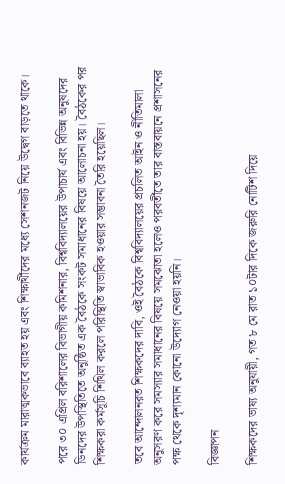কার্যক্রম মারাত্মকভাবে ব্যাহত হয় এবং শিক্ষার্থীদের মধ্যে সেশনজট নিয়ে উদ্বেগ বাড়তে থাকে।

পরে ৩০ এপ্রিল বরিশালের বিভাগীয় কমিশনার, বিশ্ববিদ্যালয়ের উপাচার্য এবং বিভিন্ন অনুষদের ডিনদের উপস্থিতিতে অনুষ্ঠিত এক বৈঠকে সংকট সমাধানের বিষয়ে আলোচনা হয়। বৈঠকের পর শিক্ষকরা কর্মসূচি শিথিল করলে পরিস্থিতি স্বাভাবিক হওয়ার সম্ভাবনা তৈরি হয়েছিল।

তবে আন্দোলনরত শিক্ষকদের দাবি, ওই বৈঠকে বিশ্ববিদ্যালয়ের প্রচলিত আইন ও নীতিমালা অনুসরণ করে সমস্যার সমাধানের বিষয়ে সমঝোতা হলেও পরবর্তীতে তার বাস্তবায়নে প্রশাসনের পক্ষ থেকে দৃশ্যমান কোনো উদ্যোগ নেওয়া হয়নি।

বিজ্ঞাপন

শিক্ষকদের ভাষ্য অনুযায়ী, গত ৮ মে রাত ১০টার দিকে জরুরি নোটিশ দিয়ে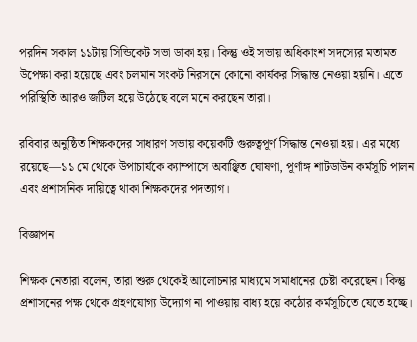পরদিন সকাল ১১টায় সিন্ডিকেট সভা ডাকা হয়। কিন্তু ওই সভায় অধিকাংশ সদস্যের মতামত উপেক্ষা করা হয়েছে এবং চলমান সংকট নিরসনে কোনো কার্যকর সিদ্ধান্ত নেওয়া হয়নি। এতে পরিস্থিতি আরও জটিল হয়ে উঠেছে বলে মনে করছেন তারা।

রবিবার অনুষ্ঠিত শিক্ষকদের সাধারণ সভায় কয়েকটি গুরুত্বপূর্ণ সিদ্ধান্ত নেওয়া হয়। এর মধ্যে রয়েছে—১১ মে থেকে উপাচার্যকে ক্যাম্পাসে অবাঞ্ছিত ঘোষণা, পূর্ণাঙ্গ শাটডাউন কর্মসূচি পালন এবং প্রশাসনিক দায়িত্বে থাকা শিক্ষকদের পদত্যাগ।

বিজ্ঞাপন

শিক্ষক নেতারা বলেন, তারা শুরু থেকেই আলোচনার মাধ্যমে সমাধানের চেষ্টা করেছেন। কিন্তু প্রশাসনের পক্ষ থেকে গ্রহণযোগ্য উদ্যোগ না পাওয়ায় বাধ্য হয়ে কঠোর কর্মসূচিতে যেতে হচ্ছে।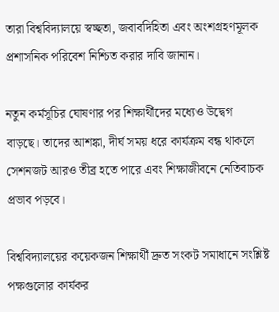তারা বিশ্ববিদ্যালয়ে স্বচ্ছতা, জবাবদিহিতা এবং অংশগ্রহণমূলক প্রশাসনিক পরিবেশ নিশ্চিত করার দাবি জানান।

নতুন কর্মসূচির ঘোষণার পর শিক্ষার্থীদের মধ্যেও উদ্বেগ বাড়ছে। তাদের আশঙ্কা, দীর্ঘ সময় ধরে কার্যক্রম বন্ধ থাকলে সেশনজট আরও তীব্র হতে পারে এবং শিক্ষাজীবনে নেতিবাচক প্রভাব পড়বে।

বিশ্ববিদ্যালয়ের কয়েকজন শিক্ষার্থী দ্রুত সংকট সমাধানে সংশ্লিষ্ট পক্ষগুলোর কার্যকর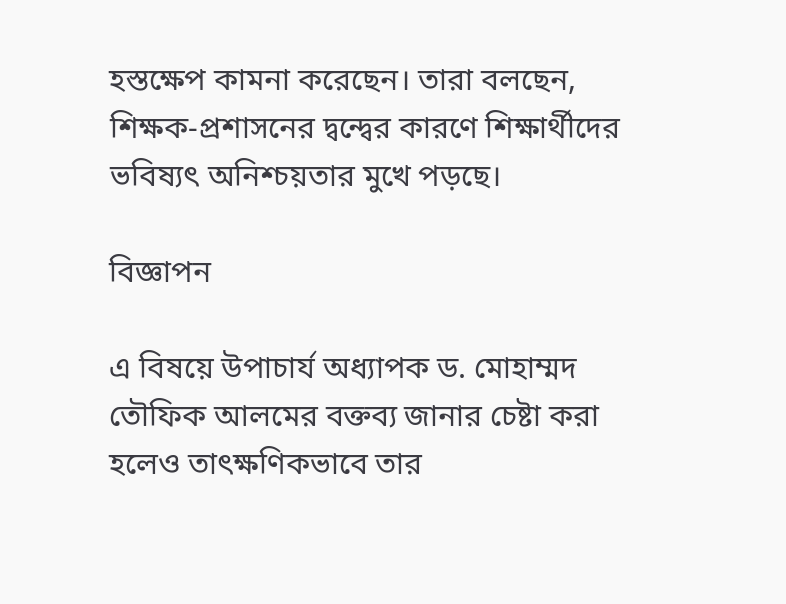হস্তক্ষেপ কামনা করেছেন। তারা বলছেন, শিক্ষক-প্রশাসনের দ্বন্দ্বের কারণে শিক্ষার্থীদের ভবিষ্যৎ অনিশ্চয়তার মুখে পড়ছে।

বিজ্ঞাপন

এ বিষয়ে উপাচার্য অধ্যাপক ড. মোহাম্মদ তৌফিক আলমের বক্তব্য জানার চেষ্টা করা হলেও তাৎক্ষণিকভাবে তার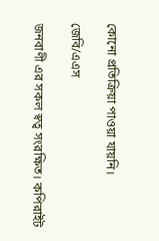কোনো প্রতিক্রিয়া পাওয়া যায়নি।

জেবি/এএস

জনবাণী এর সকল স্বত্ব সংরক্ষিত। কপিরাইট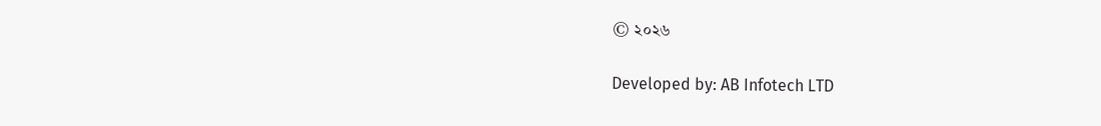© ২০২৬

Developed by: AB Infotech LTD